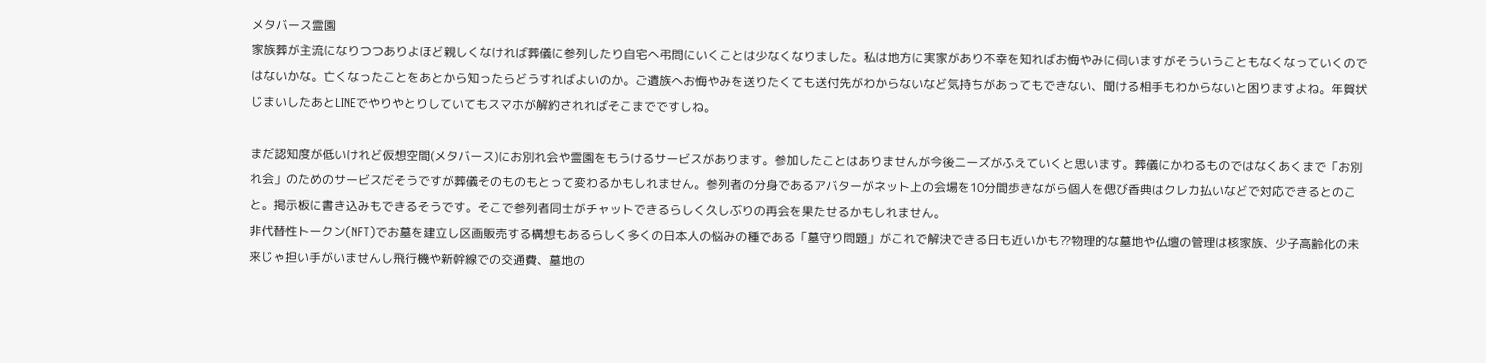メタバース霊園
家族葬が主流になりつつありよほど親しくなければ葬儀に参列したり自宅へ弔問にいくことは少なくなりました。私は地方に実家があり不幸を知ればお悔やみに伺いますがそういうこともなくなっていくのではないかな。亡くなったことをあとから知ったらどうすればよいのか。ご遺族へお悔やみを送りたくても送付先がわからないなど気持ちがあってもできない、聞ける相手もわからないと困りますよね。年賀状じまいしたあとLINEでやりやとりしていてもスマホが解約されればそこまでですしね。

まだ認知度が低いけれど仮想空間(メタバース)にお別れ会や霊園をもうけるサービスがあります。参加したことはありませんが今後ニーズがふえていくと思います。葬儀にかわるものではなくあくまで「お別れ会」のためのサービスだそうですが葬儀そのものもとって変わるかもしれません。参列者の分身であるアバターがネット上の会場を10分間歩きながら個人を偲び香典はクレカ払いなどで対応できるとのこと。掲示板に書き込みもできるそうです。そこで参列者同士がチャットできるらしく久しぶりの再会を果たせるかもしれません。
非代替性トークン(NFT)でお墓を建立し区画販売する構想もあるらしく多くの日本人の悩みの種である「墓守り問題」がこれで解決できる日も近いかも⁇物理的な墓地や仏壇の管理は核家族、少子高齢化の未来じゃ担い手がいませんし飛行機や新幹線での交通費、墓地の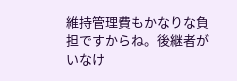維持管理費もかなりな負担ですからね。後継者がいなけ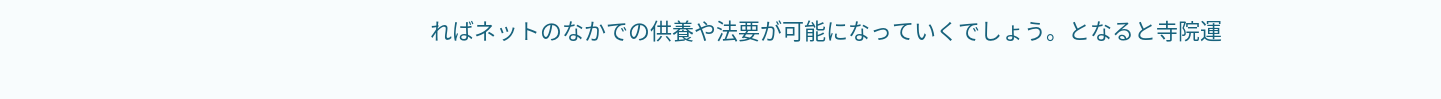ればネットのなかでの供養や法要が可能になっていくでしょう。となると寺院運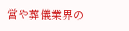営や葬儀業界の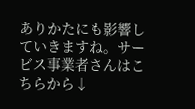ありかたにも影響していきますね。サービス事業者さんはこちらから↓